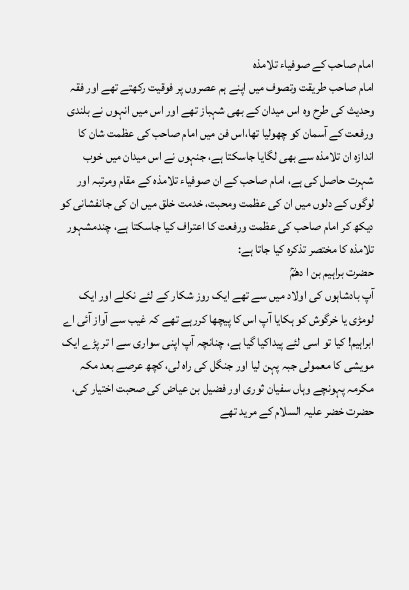امام صاحب کے صوفیاء تلامذہ
امام صاحب طریقت وتصوف میں اپنے ہم عصروں پر فوقیت رکھتے تھے اور فقہ وحدیث کی طرح وہ اس میدان کے بھی شہباز تھے اور اس میں انہوں نے بلندی ورفعت کے آسمان کو چھولیا تھا،اس فن میں امام صاحب کی عظمت شان کا اندازہ ان تلامذہ سے بھی لگایا جاسکتا ہے، جنہوں نے اس میدان میں خوب شہرت حاصل کی ہے، امام صاحب کے ان صوفیاء تلامذہ کے مقام ومرتبہ اور لوگوں کے دلوں میں ان کی عظمت ومحبت، خدمت خلق میں ان کی جانفشانی کو دیکھ کر امام صاحب کی عظمت ورفعت کا اعتراف کیا جاسکتا ہے، چندمشہور تلامذہ کا مختصر تذکرہ کیا جاتا ہے:
حضرت براہیم بن ا دھمؒ
آپ بادشاہوں کی اولاد میں سے تھے ایک روز شکار کے لئے نکلے اور ایک لومڑی یا خرگوش کو ہکایا آپ اس کا پیچھا کررہے تھے کہ غیب سے آواز آئی اے ابراہیم! کیا تو اسی لئے پیداکیا گیا ہے، چنانچہ آپ اپنی سواری سے ا تر پڑے ایک مویشی کا معمولی جبہ پہن لیا اور جنگل کی راہ لی، کچھ عرصے بعد مکہ مکرمہ پہونچے وہاں سفیان ثوری اور فضیل بن عیاض کی صحبت اختیار کی، حضرت خضر علیہ السلام کے مرید تھے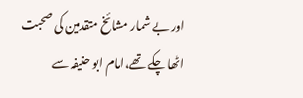اور بے شمار مشائخ متقدمین کی صحبت اٹھا چکے تھے،امام ابو حنیفہ سے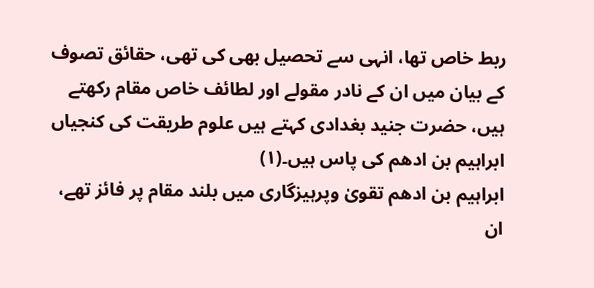ربط خاص تھا، انہی سے تحصیل بھی کی تھی، حقائق تصوف کے بیان میں ان کے نادر مقولے اور لطائف خاص مقام رکھتے ہیں، حضرت جنید بغدادی کہتے ہیں علوم طریقت کی کنجیاں ابراہیم بن ادھم کی پاس ہیں۔(۱)
ابراہیم بن ادھم تقویٰ وپرہیزگاری میں بلند مقام پر فائز تھے، ان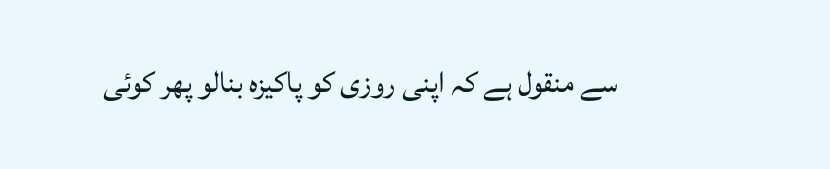سے منقول ہے کہ اپنی روزی کو پاکیزہ بنالو پھر کوئی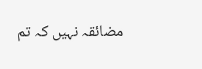مضائقہ نہیں کہ تم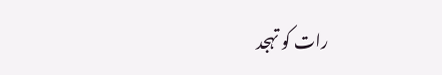رات کو تہجد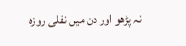نہ پڑھو اور دن میں نفلی روزہ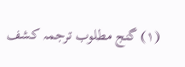(۱) گنج مطلوب ترجمہ کشف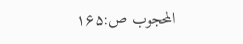المحجوب ص:۱۶۵